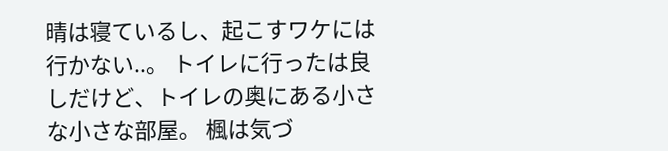晴は寝ているし、起こすワケには行かない..。 トイレに行ったは良しだけど、トイレの奥にある小さな小さな部屋。 楓は気づ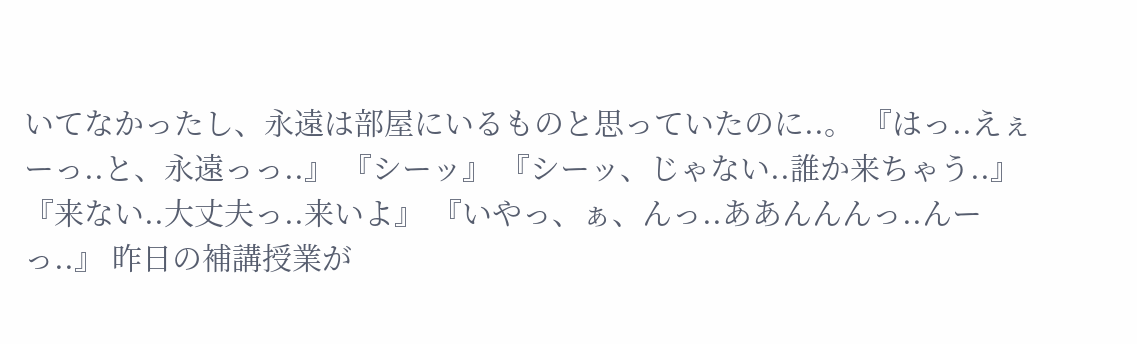いてなかったし、永遠は部屋にいるものと思っていたのに..。 『はっ..えぇーっ..と、永遠っっ..』 『シーッ』 『シーッ、じゃない..誰か来ちゃう..』 『来ない..大丈夫っ..来いよ』 『いやっ、ぁ、んっ..ああんんんっ..んーっ..』 昨日の補講授業が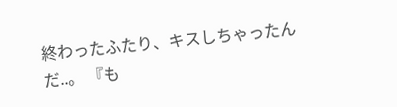終わったふたり、キスしちゃったんだ..。 『も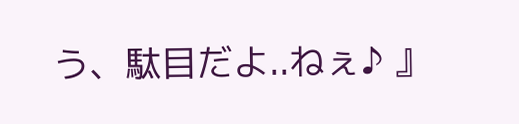う、駄目だよ..ねぇ♪ 』